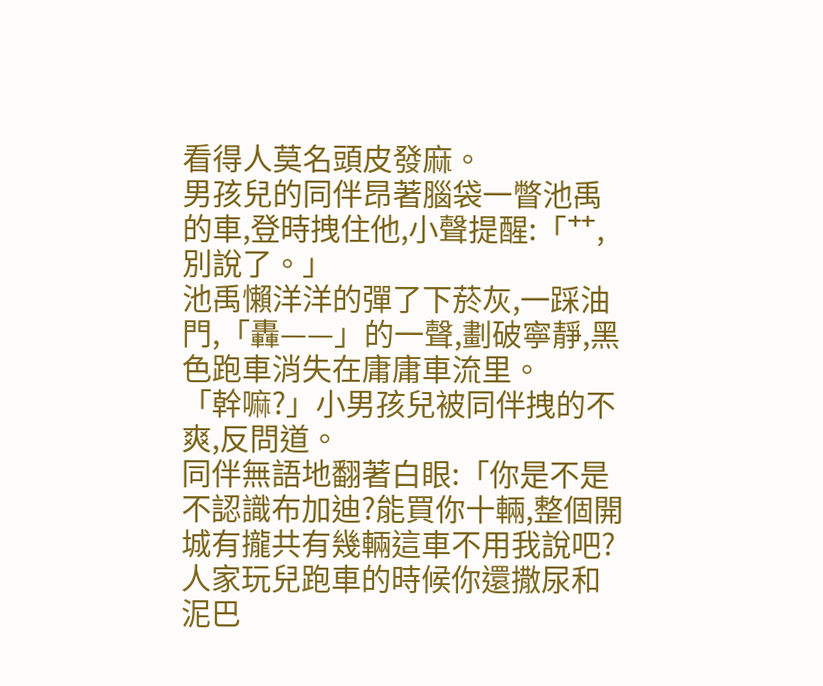看得人莫名頭皮發麻。
男孩兒的同伴昂著腦袋一瞥池禹的車,登時拽住他,小聲提醒:「艹,別說了。」
池禹懶洋洋的彈了下菸灰,一踩油門,「轟——」的一聲,劃破寧靜,黑色跑車消失在庸庸車流里。
「幹嘛?」小男孩兒被同伴拽的不爽,反問道。
同伴無語地翻著白眼:「你是不是不認識布加迪?能買你十輛,整個開城有攏共有幾輛這車不用我說吧?人家玩兒跑車的時候你還撒尿和泥巴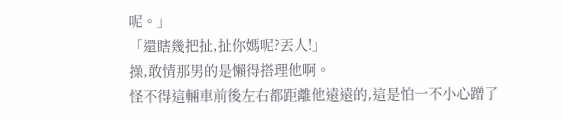呢。」
「還瞎幾把扯,扯你媽呢?丟人!」
操,敢情那男的是懶得搭理他啊。
怪不得這輛車前後左右都距離他遠遠的,這是怕一不小心蹭了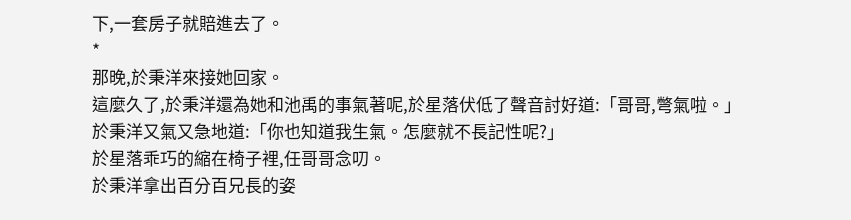下,一套房子就賠進去了。
*
那晚,於秉洋來接她回家。
這麼久了,於秉洋還為她和池禹的事氣著呢,於星落伏低了聲音討好道:「哥哥,彆氣啦。」
於秉洋又氣又急地道:「你也知道我生氣。怎麼就不長記性呢?」
於星落乖巧的縮在椅子裡,任哥哥念叨。
於秉洋拿出百分百兄長的姿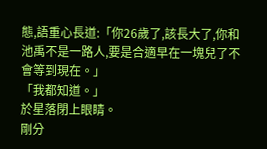態,語重心長道:「你26歲了,該長大了,你和池禹不是一路人,要是合適早在一塊兒了不會等到現在。」
「我都知道。」
於星落閉上眼睛。
剛分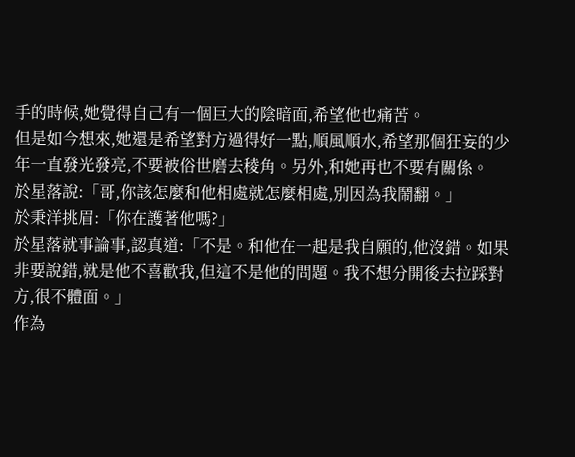手的時候,她覺得自己有一個巨大的陰暗面,希望他也痛苦。
但是如今想來,她還是希望對方過得好一點,順風順水,希望那個狂妄的少年一直發光發亮,不要被俗世磨去稜角。另外,和她再也不要有關係。
於星落說:「哥,你該怎麼和他相處就怎麼相處,別因為我鬧翻。」
於秉洋挑眉:「你在護著他嗎?」
於星落就事論事,認真道:「不是。和他在一起是我自願的,他沒錯。如果非要說錯,就是他不喜歡我,但這不是他的問題。我不想分開後去拉踩對方,很不體面。」
作為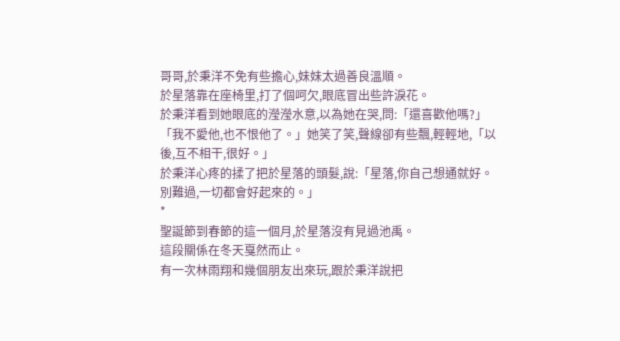哥哥,於秉洋不免有些擔心,妹妹太過善良溫順。
於星落靠在座椅里,打了個呵欠,眼底冒出些許淚花。
於秉洋看到她眼底的瀅瀅水意,以為她在哭,問:「還喜歡他嗎?」
「我不愛他,也不恨他了。」她笑了笑,聲線卻有些飄,輕輕地,「以後,互不相干,很好。」
於秉洋心疼的揉了把於星落的頭髮,說:「星落,你自己想通就好。別難過,一切都會好起來的。」
*
聖誕節到春節的這一個月,於星落沒有見過池禹。
這段關係在冬天戛然而止。
有一次林雨翔和幾個朋友出來玩,跟於秉洋說把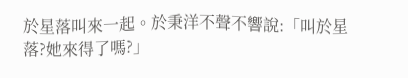於星落叫來一起。於秉洋不聲不響說:「叫於星落?她來得了嗎?」